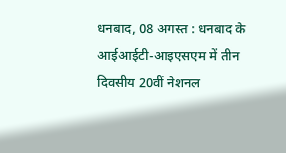धनबाद, 08 अगस्त : धनबाद के आईआईटी-आइएसएम में तीन दिवसीय 20वीं नेशनल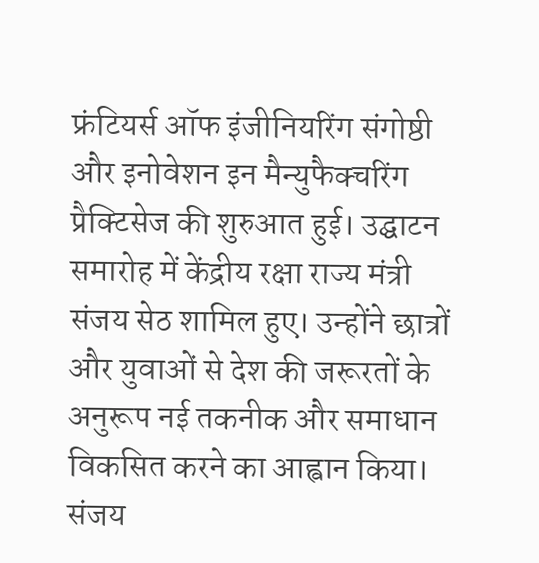फ्रंटियर्स ऑफ इंजीनियरिंग संगोष्ठी और इनोवेशन इन मैन्युफैक्चरिंग प्रैक्टिसेज की शुरुआत हुई। उद्घाटन समारोह में केंद्रीय रक्षा राज्य मंत्री संजय सेठ शामिल हुए। उन्होंने छात्रों और युवाओं से देश की जरूरतों के अनुरूप नई तकनीक और समाधान विकसित करने का आह्वान किया। संजय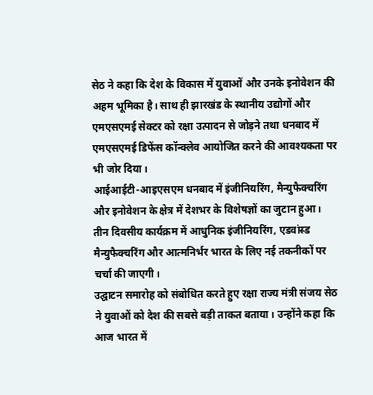सेठ ने कहा कि देश के विकास में युवाओं और उनके इनोवेशन की अहम भूमिका है। साथ ही झारखंड के स्थानीय उद्योगों और एमएसएमई सेक्टर को रक्षा उत्पादन से जोड़ने तथा धनबाद में एमएसएमई डिफेंस कॉन्क्लेव आयोजित करने की आवश्यकता पर भी जोर दिया।
आईआईटी-आइएसएम धनबाद में इंजीनियरिंग, मैन्युफैक्चरिंग और इनोवेशन के क्षेत्र में देशभर के विशेषज्ञों का जुटान हुआ। तीन दिवसीय कार्यक्रम में आधुनिक इंजीनियरिंग, एडवांस्ड मैन्युफैक्चरिंग और आत्मनिर्भर भारत के लिए नई तकनीकों पर चर्चा की जाएगी।
उद्घाटन समारोह को संबोधित करते हुए रक्षा राज्य मंत्री संजय सेठ ने युवाओं को देश की सबसे बड़ी ताकत बताया। उन्होंने कहा कि आज भारत में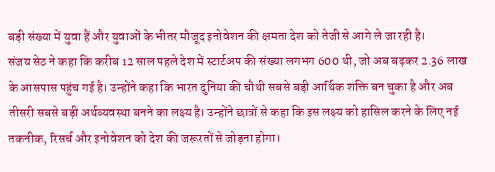बड़ी संख्या में युवा हैं और युवाओं के भीतर मौजूद इनोवेशन की क्षमता देश को तेजी से आगे ले जा रही है।
संजय सेठ ने कहा कि करीब 12 साल पहले देश में स्टार्टअप की संख्या लगभग 600 थी, जो अब बढ़कर 2.36 लाख के आसपास पहुंच गई है। उन्होंने कहा कि भारत दुनिया की चौथी सबसे बड़ी आर्थिक शक्ति बन चुका है और अब तीसरी सबसे बड़ी अर्थव्यवस्था बनने का लक्ष्य है। उन्होंने छात्रों से कहा कि इस लक्ष्य को हासिल करने के लिए नई तकनीक, रिसर्च और इनोवेशन को देश की जरूरतों से जोड़ना होगा।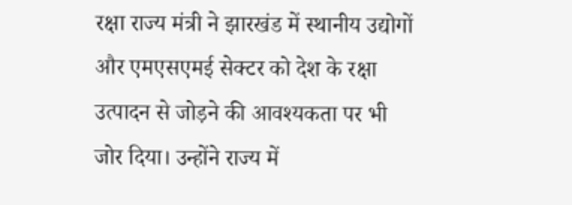रक्षा राज्य मंत्री ने झारखंड में स्थानीय उद्योगों और एमएसएमई सेक्टर को देश के रक्षा उत्पादन से जोड़ने की आवश्यकता पर भी जोर दिया। उन्होंने राज्य में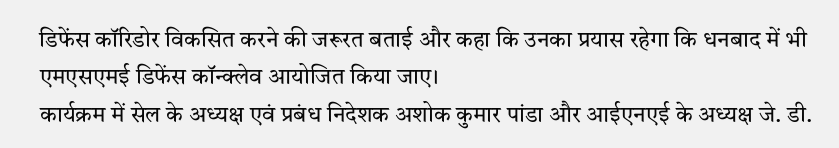डिफेंस कॉरिडोर विकसित करने की जरूरत बताई और कहा कि उनका प्रयास रहेगा कि धनबाद में भी एमएसएमई डिफेंस कॉन्क्लेव आयोजित किया जाए।
कार्यक्रम में सेल के अध्यक्ष एवं प्रबंध निदेशक अशोक कुमार पांडा और आईएनएई के अध्यक्ष जे. डी.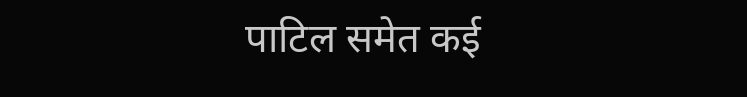पाटिल समेत कई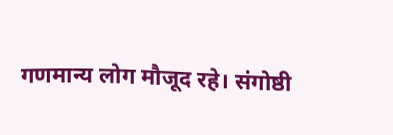गणमान्य लोग मौजूद रहे। संगोष्ठी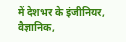में देशभर के इंजीनियर, वैज्ञानिक,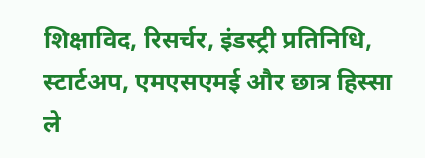शिक्षाविद, रिसर्चर, इंडस्ट्री प्रतिनिधि, स्टार्टअप, एमएसएमई और छात्र हिस्सा ले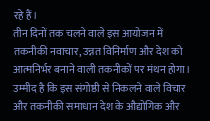रहे हैं।
तीन दिनों तक चलने वाले इस आयोजन में तकनीकी नवाचार, उन्नत विनिर्माण और देश को आत्मनिर्भर बनाने वाली तकनीकों पर मंथन होगा। उम्मीद है कि इस संगोष्ठी से निकलने वाले विचार और तकनीकी समाधान देश के औद्योगिक और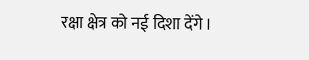रक्षा क्षेत्र को नई दिशा देंगे।